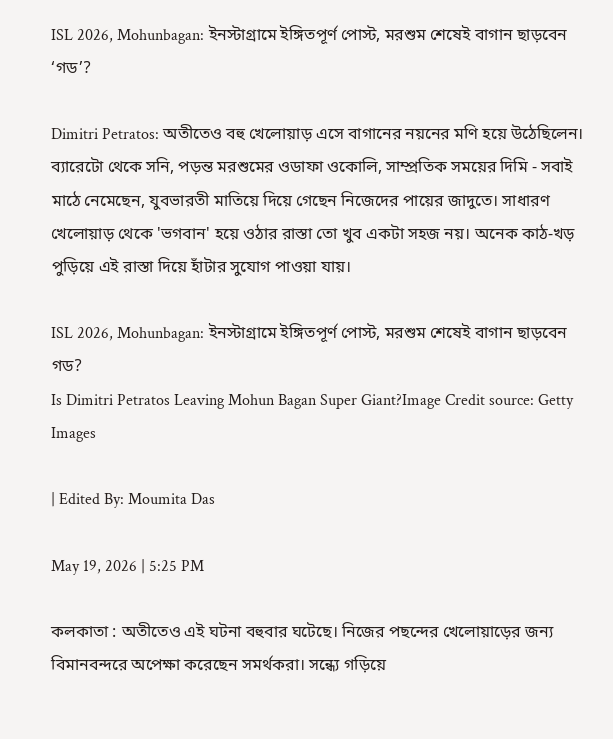ISL 2026, Mohunbagan: ইনস্টাগ্রামে ইঙ্গিতপূর্ণ পোস্ট, মরশুম শেষেই বাগান ছাড়বেন ‘গড’?

Dimitri Petratos: অতীতেও বহু খেলোয়াড় এসে বাগানের নয়নের মণি হয়ে উঠেছিলেন। ব্যারেটো থেকে সনি, পড়ন্ত মরশুমের ওডাফা ওকোলি, সাম্প্রতিক সময়ের দিমি - সবাই মাঠে নেমেছেন, যুবভারতী মাতিয়ে দিয়ে গেছেন নিজেদের পায়ের জাদুতে। সাধারণ খেলোয়াড় থেকে 'ভগবান' হয়ে ওঠার রাস্তা তো খুব একটা সহজ নয়। অনেক কাঠ-খড় পুড়িয়ে এই রাস্তা দিয়ে হাঁটার সুযোগ পাওয়া যায়।

ISL 2026, Mohunbagan: ইনস্টাগ্রামে ইঙ্গিতপূর্ণ পোস্ট, মরশুম শেষেই বাগান ছাড়বেন গড?
Is Dimitri Petratos Leaving Mohun Bagan Super Giant?Image Credit source: Getty Images

| Edited By: Moumita Das

May 19, 2026 | 5:25 PM

কলকাতা : অতীতেও এই ঘটনা বহুবার ঘটেছে। নিজের পছন্দের খেলোয়াড়ের জন্য বিমানবন্দরে অপেক্ষা করেছেন সমৰ্থকরা। সন্ধ্যে গড়িয়ে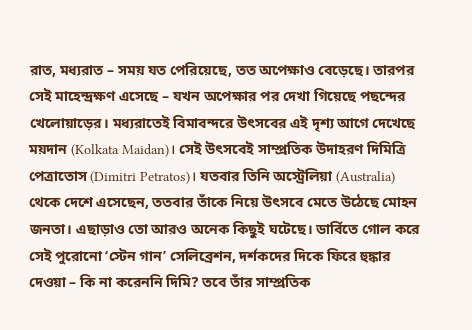রাত, মধ্যরাত – সময় যত পেরিয়েছে, তত অপেক্ষাও বেড়েছে। তারপর সেই মাহেন্দ্রক্ষণ এসেছে – যখন অপেক্ষার পর দেখা গিয়েছে পছন্দের খেলোয়াড়ের। মধ্যরাতেই বিমাবন্দরে উৎসবের এই দৃশ্য আগে দেখেছে ময়দান (Kolkata Maidan)। সেই উৎসবেই সাম্প্রতিক উদাহরণ দিমিত্রি পেত্রাতোস (Dimitri Petratos)। যতবার তিনি অস্ট্রেলিয়া (Australia) থেকে দেশে এসেছেন, ততবার তাঁকে নিয়ে উৎসবে মেতে উঠেছে মোহন জনতা। এছাড়াও তো আরও অনেক কিছুই ঘটেছে। ডার্বিতে গোল করে সেই পুরোনো ‘স্টেন গান’ সেলিব্রেশন, দর্শকদের দিকে ফিরে হুঙ্কার দেওয়া – কি না করেননি দিমি? তবে তাঁর সাম্প্রতিক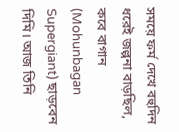সময়ে ফর্ম দেখে বহুদিন ধরেই জল্পনা বাড়ছিল, কবে বাগান (Mohunbagan Supergiant) ছাড়বেন দিমি। আজ তিনি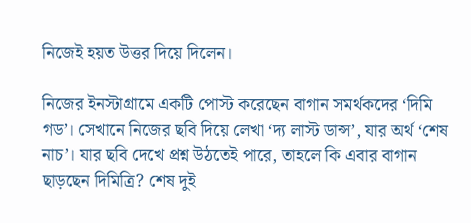নিজেই হয়ত উত্তর দিয়ে দিলেন।

নিজের ইনস্টাগ্রামে একটি পোস্ট করেছেন বাগান সমর্থকদের ‘দিমি গড’। সেখানে নিজের ছবি দিয়ে লেখা ‘দ্য লাস্ট ডান্স’, যার অর্থ ‘শেষ নাচ’। যার ছবি দেখে প্রশ্ন উঠতেই পারে, তাহলে কি এবার বাগান ছাড়ছেন দিমিত্রি? শেষ দুই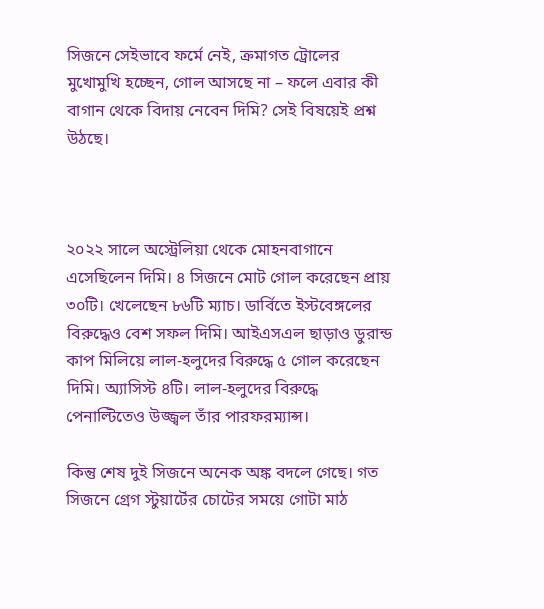সিজনে সেইভাবে ফর্মে নেই, ক্রমাগত ট্রোলের মুখোমুখি হচ্ছেন, গোল আসছে না – ফলে এবার কী বাগান থেকে বিদায় নেবেন দিমি? সেই বিষয়েই প্রশ্ন উঠছে।



২০২২ সালে অস্ট্রেলিয়া থেকে মোহনবাগানে এসেছিলেন দিমি। ৪ সিজনে মোট গোল করেছেন প্রায় ৩০টি। খেলেছেন ৮৬টি ম্যাচ। ডার্বিতে ইস্টবেঙ্গলের বিরুদ্ধেও বেশ সফল দিমি। আইএসএল ছাড়াও ডুরান্ড কাপ মিলিয়ে লাল-হলুদের বিরুদ্ধে ৫ গোল করেছেন দিমি। অ্যাসিস্ট ৪টি। লাল-হলুদের বিরুদ্ধে পেনাল্টিতেও উজ্জ্বল তাঁর পারফরম্যান্স।

কিন্তু শেষ দুই সিজনে অনেক অঙ্ক বদলে গেছে। গত সিজনে গ্রেগ স্টুয়ার্টের চোটের সময়ে গোটা মাঠ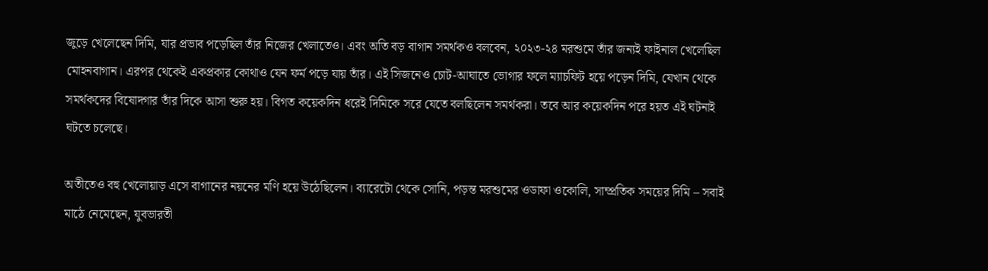জুড়ে খেলেছেন দিমি, যার প্রভাব পড়েছিল তাঁর নিজের খেলাতেও। এবং অতি বড় বাগান সমর্থকও বলবেন, ২০২৩-২৪ মরশুমে তাঁর জন্যই ফাইনাল খেলেছিল মোহনবাগান। এরপর থেকেই একপ্রকার কোথাও যেন ফর্ম পড়ে যায় তাঁর। এই সিজনেও চোট-আঘাতে ভোগার ফলে ম্যাচফিট হয়ে পড়েন দিমি, যেখান থেকে সমর্থকদের বিষোদ্গার তাঁর দিকে আসা শুরু হয়। বিগত কয়েকদিন ধরেই দিমিকে সরে যেতে বলছিলেন সমর্থকরা। তবে আর কয়েকদিন পরে হয়ত এই ঘটনাই ঘটতে চলেছে।

অতীতেও বহু খেলোয়াড় এসে বাগানের নয়নের মণি হয়ে উঠেছিলেন। ব্যারেটো থেকে সোনি, পড়ন্ত মরশুমের ওডাফা ওকোলি, সাম্প্রতিক সময়ের দিমি – সবাই মাঠে নেমেছেন, যুবভারতী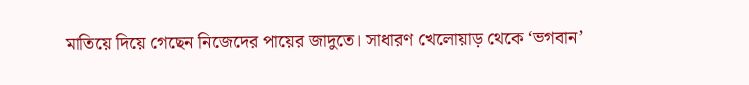মাতিয়ে দিয়ে গেছেন নিজেদের পায়ের জাদুতে। সাধারণ খেলোয়াড় থেকে ‘ভগবান’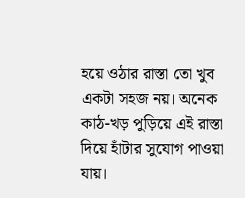হয়ে ওঠার রাস্তা তো খুব একটা সহজ নয়। অনেক কাঠ-খড় পুড়িয়ে এই রাস্তা দিয়ে হাঁটার সুযোগ পাওয়া যায়।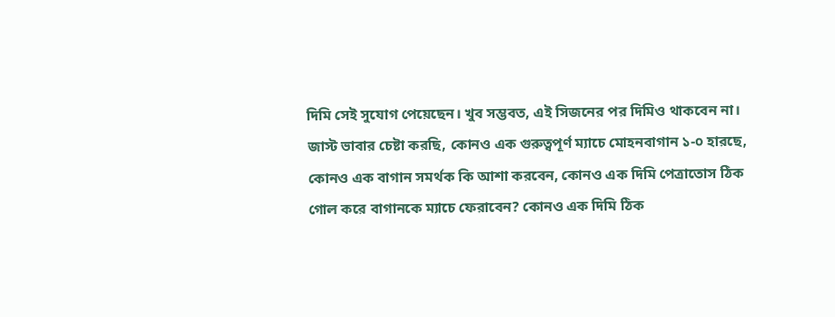দিমি সেই সুযোগ পেয়েছেন। খুব সম্ভবত, এই সিজনের পর দিমিও থাকবেন না। জাস্ট ভাবার চেষ্টা করছি, কোনও এক গুরুত্বপূর্ণ ম্যাচে মোহনবাগান ১-০ হারছে, কোনও এক বাগান সমর্থক কি আশা করবেন, কোনও এক দিমি পেত্রাতোস ঠিক গোল করে বাগানকে ম্যাচে ফেরাবেন? কোনও এক দিমি ঠিক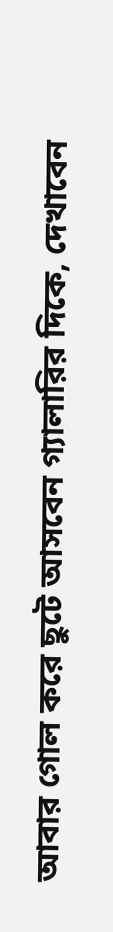আবার গোল করে ছুটে আসবেন গ্যালারির দিকে, দেখাবেন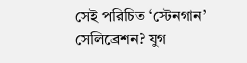সেই পরিচিত ‘স্টেনগান’ সেলিব্রেশন? যুগ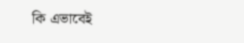কি এভাবেই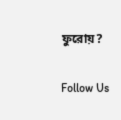ফুরোয়?

Follow Us